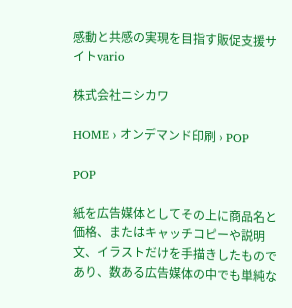感動と共感の実現を目指す販促支援サイトvario

株式会社ニシカワ

HOME › オンデマンド印刷 › POP

POP

紙を広告媒体としてその上に商品名と価格、またはキャッチコピーや説明文、イラストだけを手描きしたものであり、数ある広告媒体の中でも単純な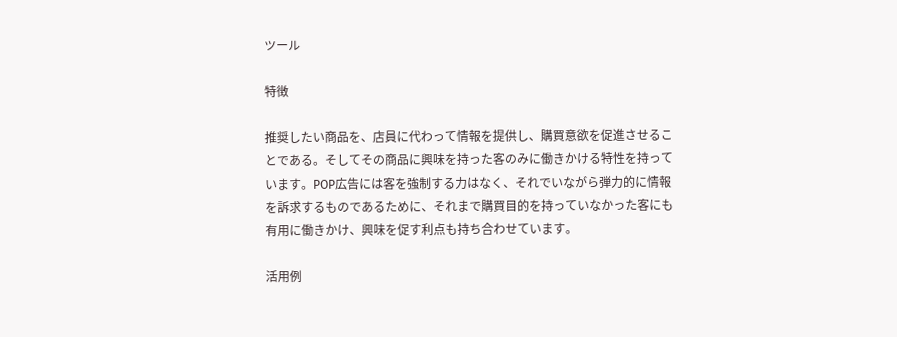ツール

特徴

推奨したい商品を、店員に代わって情報を提供し、購買意欲を促進させることである。そしてその商品に興味を持った客のみに働きかける特性を持っています。POP広告には客を強制する力はなく、それでいながら弾力的に情報を訴求するものであるために、それまで購買目的を持っていなかった客にも有用に働きかけ、興味を促す利点も持ち合わせています。

活用例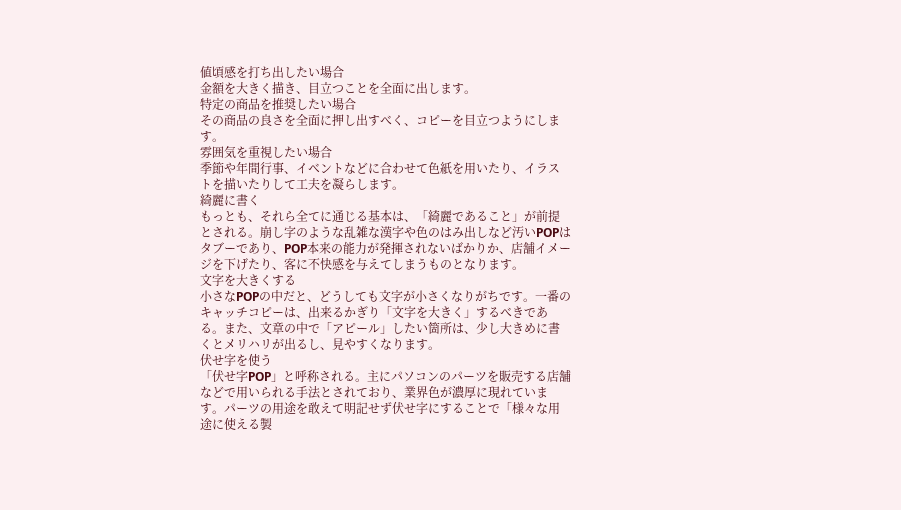値頃感を打ち出したい場合
金額を大きく描き、目立つことを全面に出します。
特定の商品を推奨したい場合
その商品の良さを全面に押し出すべく、コピーを目立つようにします。
雰囲気を重視したい場合
季節や年間行事、イベントなどに合わせて色紙を用いたり、イラストを描いたりして工夫を凝らします。
綺麗に書く
もっとも、それら全てに通じる基本は、「綺麗であること」が前提とされる。崩し字のような乱雑な漢字や色のはみ出しなど汚いPOPはタブーであり、POP本来の能力が発揮されないばかりか、店舗イメージを下げたり、客に不快感を与えてしまうものとなります。
文字を大きくする
小さなPOPの中だと、どうしても文字が小さくなりがちです。一番のキャッチコピーは、出来るかぎり「文字を大きく」するべきである。また、文章の中で「アピール」したい箇所は、少し大きめに書くとメリハリが出るし、見やすくなります。
伏せ字を使う
「伏せ字POP」と呼称される。主にパソコンのパーツを販売する店舗などで用いられる手法とされており、業界色が濃厚に現れています。パーツの用途を敢えて明記せず伏せ字にすることで「様々な用途に使える製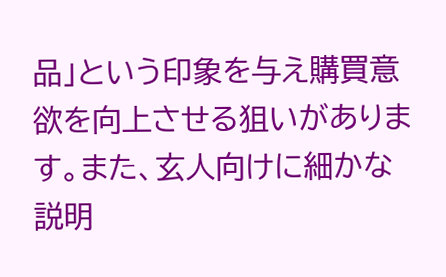品」という印象を与え購買意欲を向上させる狙いがあります。また、玄人向けに細かな説明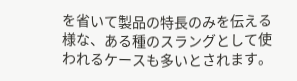を省いて製品の特長のみを伝える様な、ある種のスラングとして使われるケースも多いとされます。